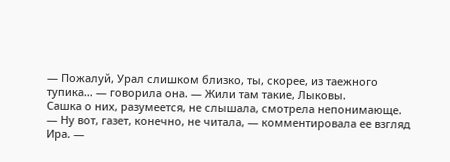— Пожалуй, Урал слишком близко, ты, скорее, из таежного тупика… — говорила она. — Жили там такие, Лыковы.
Сашка о них, разумеется, не слышала, смотрела непонимающе.
— Ну вот, газет, конечно, не читала, — комментировала ее взгляд Ира. —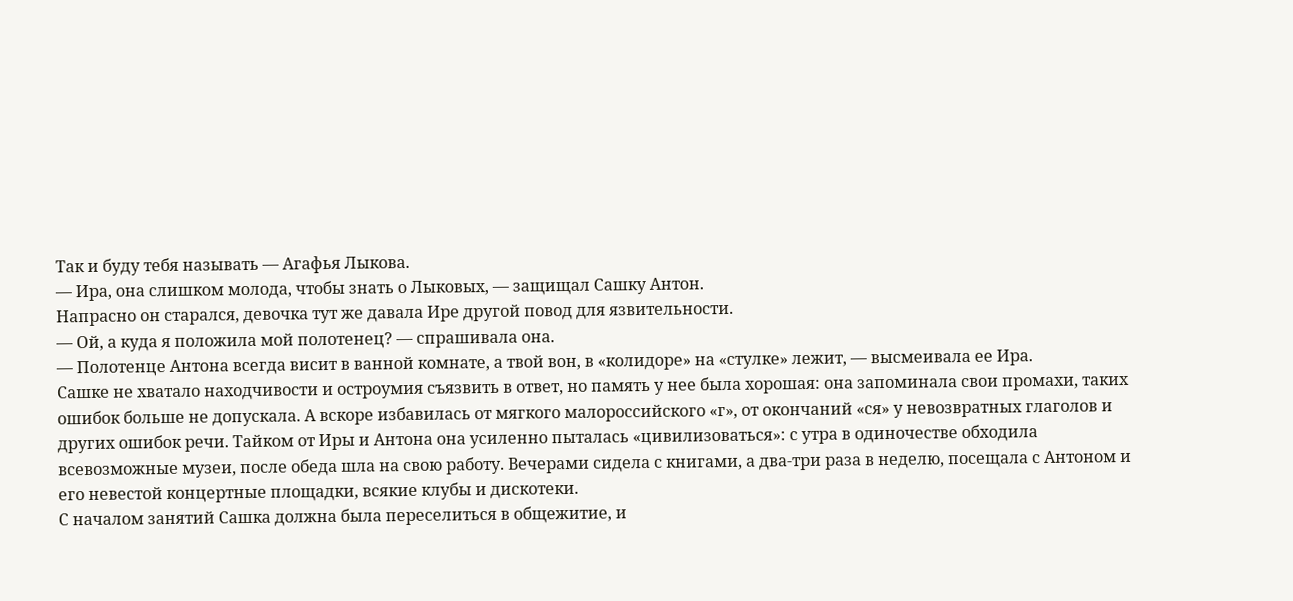Так и буду тебя называть — Агафья Лыкова.
— Ира, она слишком молода, чтобы знать о Лыковых, — защищал Сашку Антон.
Напрасно он старался, девочка тут же давала Ире другой повод для язвительности.
— Ой, а куда я положила мой полотенец? — спрашивала она.
— Полотенце Антона всегда висит в ванной комнате, а твой вон, в «колидоре» на «стулке» лежит, — высмеивала ее Ира.
Сашке не хватало находчивости и остроумия съязвить в ответ, но память у нее была хорошая: она запоминала свои промахи, таких ошибок больше не допускала. А вскоре избавилась от мягкого малороссийского «г», от окончаний «ся» у невозвратных глаголов и других ошибок речи. Тайком от Иры и Антона она усиленно пыталась «цивилизоваться»: с утра в одиночестве обходила всевозможные музеи, после обеда шла на свою работу. Вечерами сидела с книгами, а два-три раза в неделю, посещала с Антоном и его невестой концертные площадки, всякие клубы и дискотеки.
С началом занятий Сашка должна была переселиться в общежитие, и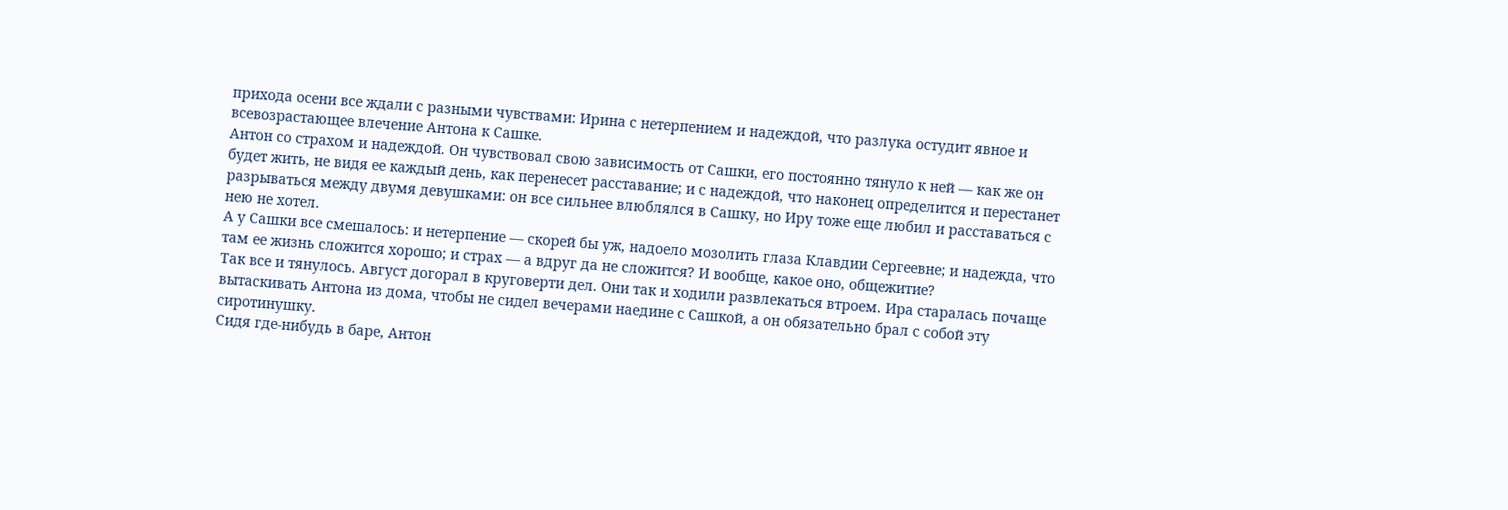прихода осени все ждали с разными чувствами: Ирина с нетерпением и надеждой, что разлука остудит явное и всевозрастающее влечение Антона к Сашке.
Антон со страхом и надеждой. Он чувствовал свою зависимость от Сашки, его постоянно тянуло к ней — как же он будет жить, не видя ее каждый день, как перенесет расставание; и с надеждой, что наконец определится и перестанет разрываться между двумя девушками: он все сильнее влюблялся в Сашку, но Иру тоже еще любил и расставаться с нею не хотел.
А у Сашки все смешалось: и нетерпение — скорей бы уж, надоело мозолить глаза Клавдии Сергеевне; и надежда, что там ее жизнь сложится хорошо; и страх — а вдруг да не сложится? И вообще, какое оно, общежитие?
Так все и тянулось. Август догорал в круговерти дел. Они так и ходили развлекаться втроем. Ира старалась почаще вытаскивать Антона из дома, чтобы не сидел вечерами наедине с Сашкой, а он обязательно брал с собой эту сиротинушку.
Сидя где-нибудь в баре, Антон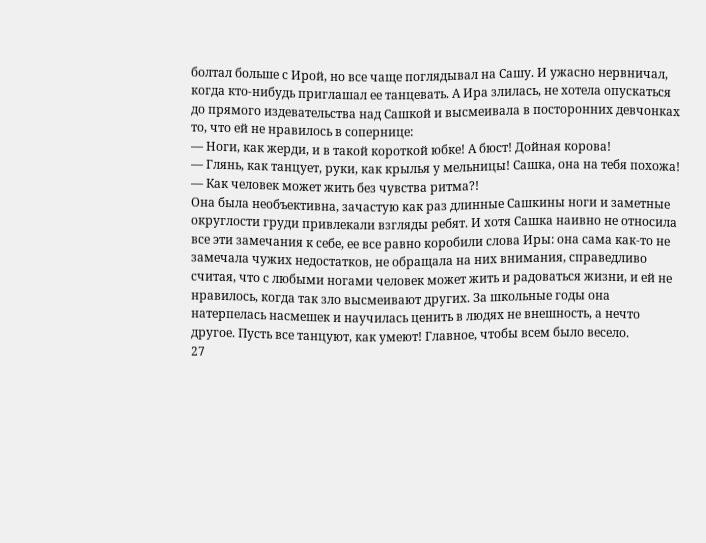болтал больше с Ирой, но все чаще поглядывал на Сашу. И ужасно нервничал, когда кто-нибудь приглашал ее танцевать. А Ира злилась, не хотела опускаться до прямого издевательства над Сашкой и высмеивала в посторонних девчонках то, что ей не нравилось в сопернице:
— Ноги, как жерди, и в такой короткой юбке! А бюст! Дойная корова!
— Глянь, как танцует, руки, как крылья у мельницы! Сашка, она на тебя похожа!
— Как человек может жить без чувства ритма?!
Она была необъективна, зачастую как раз длинные Сашкины ноги и заметные округлости груди привлекали взгляды ребят. И хотя Сашка наивно не относила все эти замечания к себе, ее все равно коробили слова Иры: она сама как-то не замечала чужих недостатков, не обращала на них внимания, справедливо считая, что с любыми ногами человек может жить и радоваться жизни, и ей не нравилось, когда так зло высмеивают других. За школьные годы она натерпелась насмешек и научилась ценить в людях не внешность, а нечто другое. Пусть все танцуют, как умеют! Главное, чтобы всем было весело.
27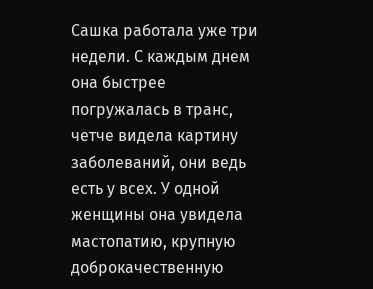Сашка работала уже три недели. С каждым днем она быстрее погружалась в транс, четче видела картину заболеваний, они ведь есть у всех. У одной женщины она увидела мастопатию, крупную доброкачественную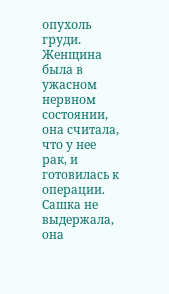опухоль груди. Женщина была в ужасном нервном состоянии, она считала, что у нее рак, и готовилась к операции. Сашка не выдержала, она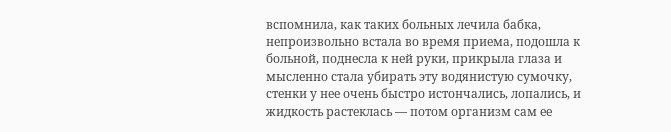вспомнила, как таких больных лечила бабка, непроизвольно встала во время приема, подошла к больной, поднесла к ней руки, прикрыла глаза и мысленно стала убирать эту водянистую сумочку, стенки у нее очень быстро истончались, лопались, и жидкость растеклась — потом организм сам ее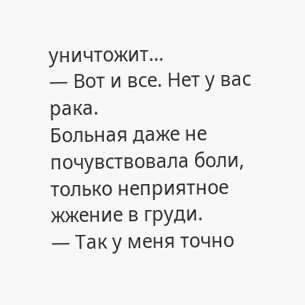уничтожит…
— Вот и все. Нет у вас рака.
Больная даже не почувствовала боли, только неприятное жжение в груди.
— Так у меня точно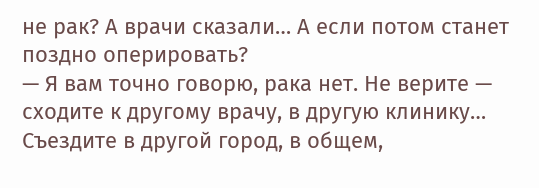не рак? А врачи сказали… А если потом станет поздно оперировать?
— Я вам точно говорю, рака нет. Не верите — сходите к другому врачу, в другую клинику… Съездите в другой город, в общем,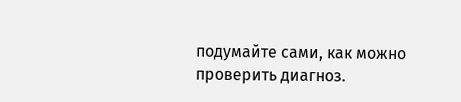подумайте сами, как можно проверить диагноз.